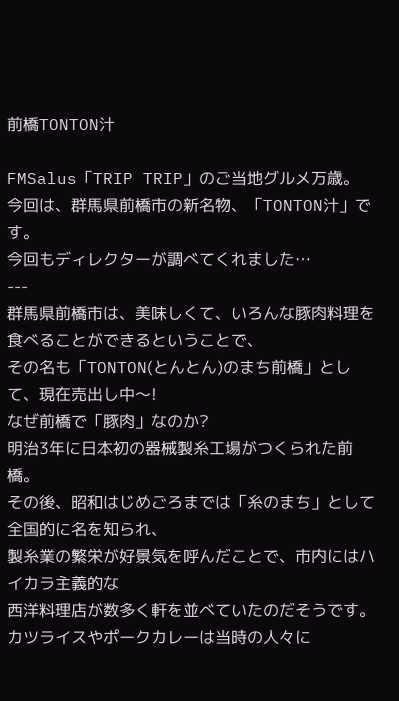前橋TONTON汁

FMSalus「TRIP TRIP」のご当地グルメ万歳。
今回は、群馬県前橋市の新名物、「TONTON汁」です。
今回もディレクターが調べてくれました…
---
群馬県前橋市は、美味しくて、いろんな豚肉料理を
食べることができるということで、
その名も「TONTON(とんとん)のまち前橋」として、現在売出し中〜!
なぜ前橋で「豚肉」なのか?
明治3年に日本初の器械製糸工場がつくられた前橋。
その後、昭和はじめごろまでは「糸のまち」として全国的に名を知られ、
製糸業の繁栄が好景気を呼んだことで、市内にはハイカラ主義的な
西洋料理店が数多く軒を並べていたのだそうです。
カツライスやポークカレーは当時の人々に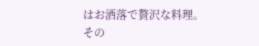はお洒落で贅沢な料理。
その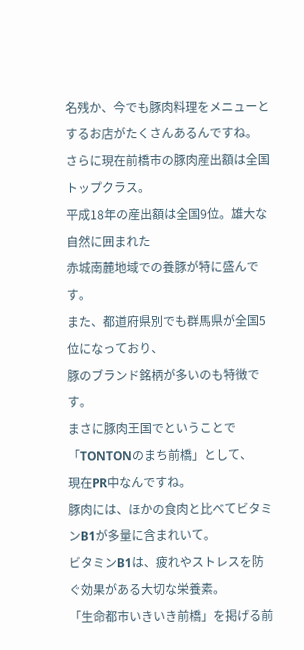名残か、今でも豚肉料理をメニューとするお店がたくさんあるんですね。
さらに現在前橋市の豚肉産出額は全国トップクラス。
平成18年の産出額は全国9位。雄大な自然に囲まれた
赤城南麓地域での養豚が特に盛んです。
また、都道府県別でも群馬県が全国5位になっており、
豚のブランド銘柄が多いのも特徴です。
まさに豚肉王国でということで「TONTONのまち前橋」として、
現在PR中なんですね。
豚肉には、ほかの食肉と比べてビタミンB1が多量に含まれいて。
ビタミンB1は、疲れやストレスを防ぐ効果がある大切な栄養素。
「生命都市いきいき前橋」を掲げる前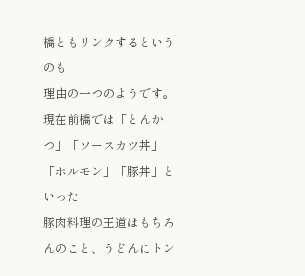橋ともリンクするというのも
理由の一つのようです。
現在前橋では「とんかつ」「ソースカツ丼」「ホルモン」「豚丼」といった
豚肉料理の王道はもちろんのこと、うどんにトン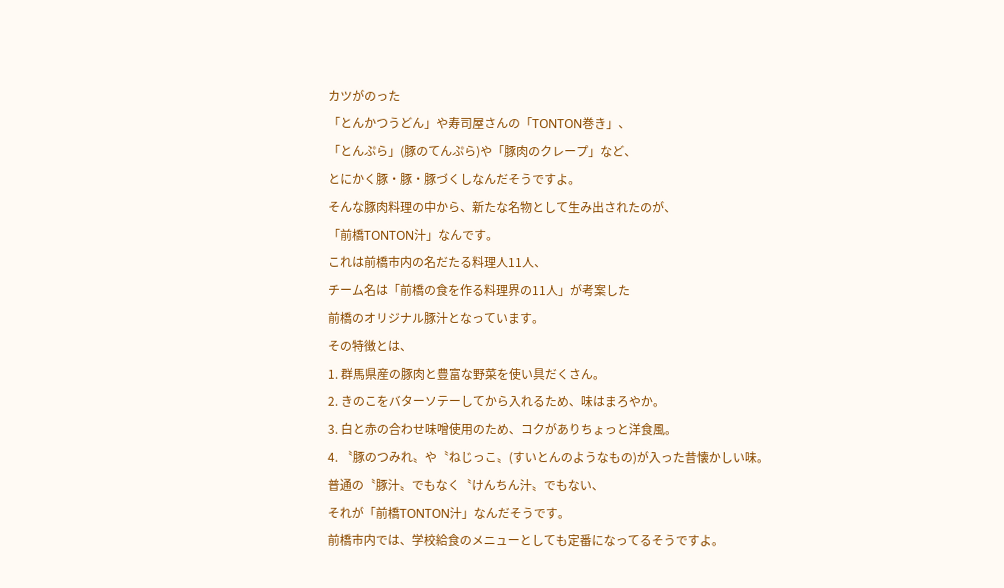カツがのった
「とんかつうどん」や寿司屋さんの「TONTON巻き」、
「とんぷら」(豚のてんぷら)や「豚肉のクレープ」など、
とにかく豚・豚・豚づくしなんだそうですよ。
そんな豚肉料理の中から、新たな名物として生み出されたのが、
「前橋TONTON汁」なんです。
これは前橋市内の名だたる料理人11人、
チーム名は「前橋の食を作る料理界の11人」が考案した
前橋のオリジナル豚汁となっています。
その特徴とは、
1. 群馬県産の豚肉と豊富な野菜を使い具だくさん。
2. きのこをバターソテーしてから入れるため、味はまろやか。
3. 白と赤の合わせ味噌使用のため、コクがありちょっと洋食風。
4. 〝豚のつみれ〟や〝ねじっこ〟(すいとんのようなもの)が入った昔懐かしい味。
普通の〝豚汁〟でもなく〝けんちん汁〟でもない、
それが「前橋TONTON汁」なんだそうです。
前橋市内では、学校給食のメニューとしても定番になってるそうですよ。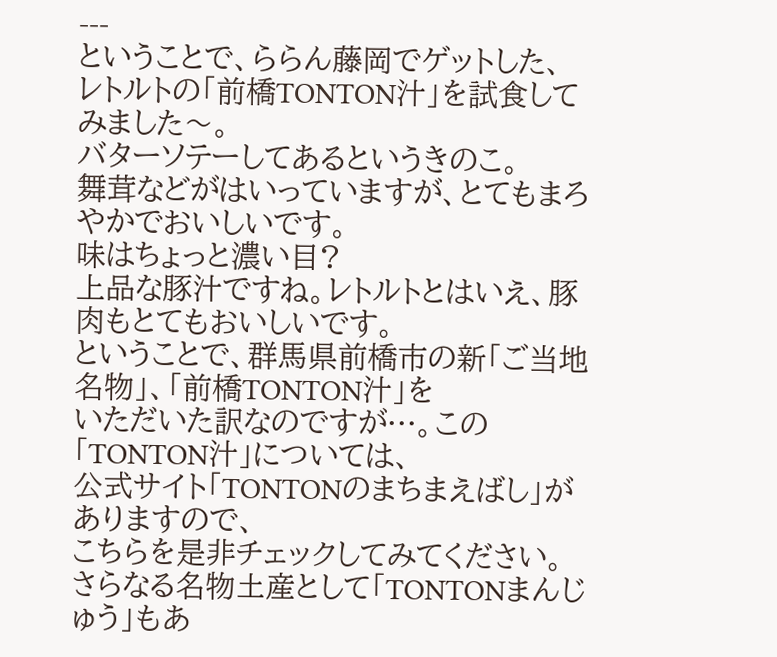---
ということで、ららん藤岡でゲットした、
レトルトの「前橋TONTON汁」を試食してみました〜。
バターソテーしてあるというきのこ。
舞茸などがはいっていますが、とてもまろやかでおいしいです。
味はちょっと濃い目?
上品な豚汁ですね。レトルトとはいえ、豚肉もとてもおいしいです。
ということで、群馬県前橋市の新「ご当地名物」、「前橋TONTON汁」を
いただいた訳なのですが…。この「TONTON汁」については、
公式サイト「TONTONのまちまえばし」がありますので、
こちらを是非チェックしてみてください。
さらなる名物土産として「TONTONまんじゅう」もあ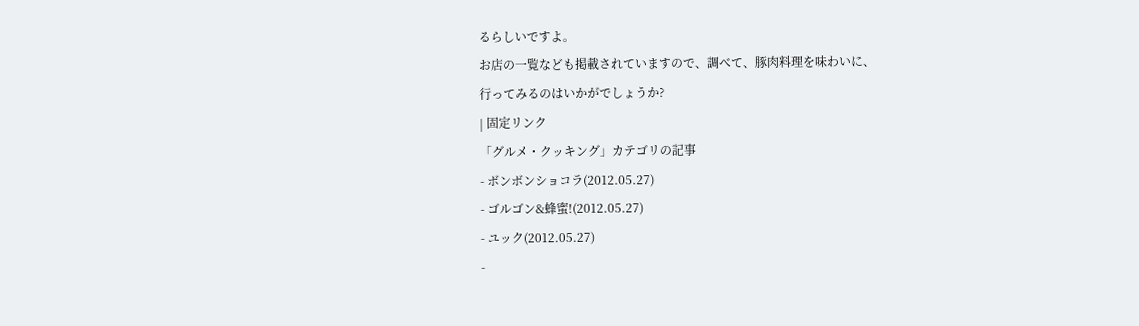るらしいですよ。
お店の一覧なども掲載されていますので、調べて、豚肉料理を味わいに、
行ってみるのはいかがでしょうか?
| 固定リンク
「グルメ・クッキング」カテゴリの記事
- ボンボンショコラ(2012.05.27)
- ゴルゴン&蜂蜜!(2012.05.27)
- ユック(2012.05.27)
-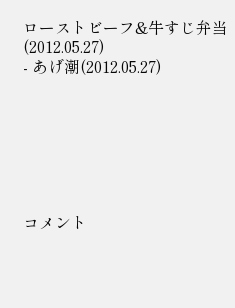ローストビーフ&牛すじ弁当(2012.05.27)
- あげ潮(2012.05.27)







コメント